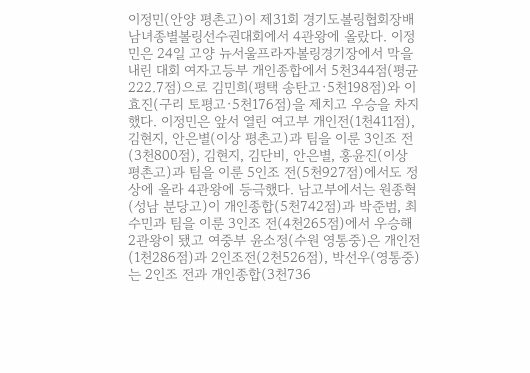이정민(안양 평촌고)이 제31회 경기도볼링협회장배 남녀종별볼링선수권대회에서 4관왕에 올랐다. 이정민은 24일 고양 뉴서울프라자볼링경기장에서 막을 내린 대회 여자고등부 개인종합에서 5천344점(평균 222.7점)으로 김민희(평택 송탄고·5천198점)와 이효진(구리 토평고·5천176점)을 제치고 우승을 차지했다. 이정민은 앞서 열린 여고부 개인전(1천411점), 김현지, 안은별(이상 평촌고)과 팀을 이룬 3인조 전(3천800점), 김현지, 김단비, 안은별, 홍윤진(이상 평촌고)과 팀을 이룬 5인조 전(5천927점)에서도 정상에 올라 4관왕에 등극했다. 남고부에서는 원종혁(성남 분당고)이 개인종합(5천742점)과 박준범, 최수민과 팀을 이룬 3인조 전(4천265점)에서 우승해 2관왕이 됐고 여중부 윤소정(수원 영통중)은 개인전(1천286점)과 2인조전(2천526점), 박선우(영통중)는 2인조 전과 개인종합(3천736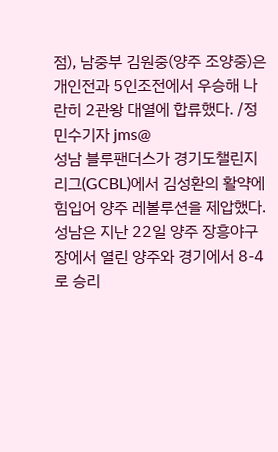점), 남중부 김원중(양주 조양중)은 개인전과 5인조전에서 우승해 나란히 2관왕 대열에 합류했다. /정민수기자 jms@
성남 블루팬더스가 경기도챌린지리그(GCBL)에서 김성환의 활약에 힘입어 양주 레볼루션을 제압했다. 성남은 지난 22일 양주 장흥야구장에서 열린 양주와 경기에서 8-4로 승리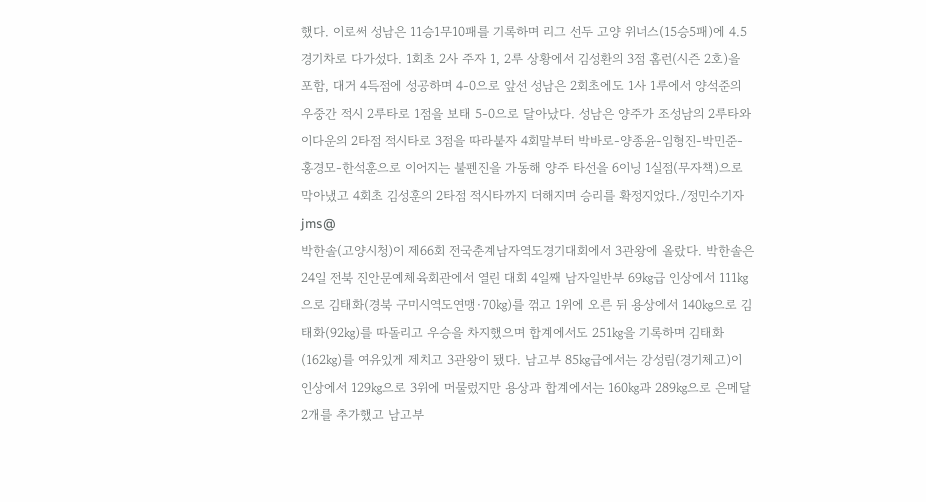했다. 이로써 성남은 11승1무10패를 기록하며 리그 선두 고양 위너스(15승5패)에 4.5경기차로 다가섰다. 1회초 2사 주자 1, 2루 상황에서 김성환의 3점 홈런(시즌 2호)을 포함, 대거 4득점에 성공하며 4-0으로 앞선 성남은 2회초에도 1사 1루에서 양석준의 우중간 적시 2루타로 1점을 보태 5-0으로 달아났다. 성남은 양주가 조성남의 2루타와 이다운의 2타점 적시타로 3점을 따라붙자 4회말부터 박바로-양종윤-임형진-박민준-홍경모-한석훈으로 이어지는 불펜진을 가동해 양주 타선을 6이닝 1실점(무자책)으로 막아냈고 4회초 김성훈의 2타점 적시타까지 더해지며 승리를 확정지었다./정민수기자 jms@
박한솔(고양시청)이 제66회 전국춘계남자역도경기대회에서 3관왕에 올랐다. 박한솔은 24일 전북 진안문예체육회관에서 열린 대회 4일째 남자일반부 69㎏급 인상에서 111㎏으로 김태화(경북 구미시역도연맹·70㎏)를 꺾고 1위에 오른 뒤 용상에서 140㎏으로 김태화(92㎏)를 따돌리고 우승을 차지했으며 합계에서도 251㎏을 기록하며 김태화(162㎏)를 여유있게 제치고 3관왕이 됐다. 남고부 85㎏급에서는 강성림(경기체고)이 인상에서 129㎏으로 3위에 머물렀지만 용상과 합계에서는 160㎏과 289㎏으로 은메달 2개를 추가했고 남고부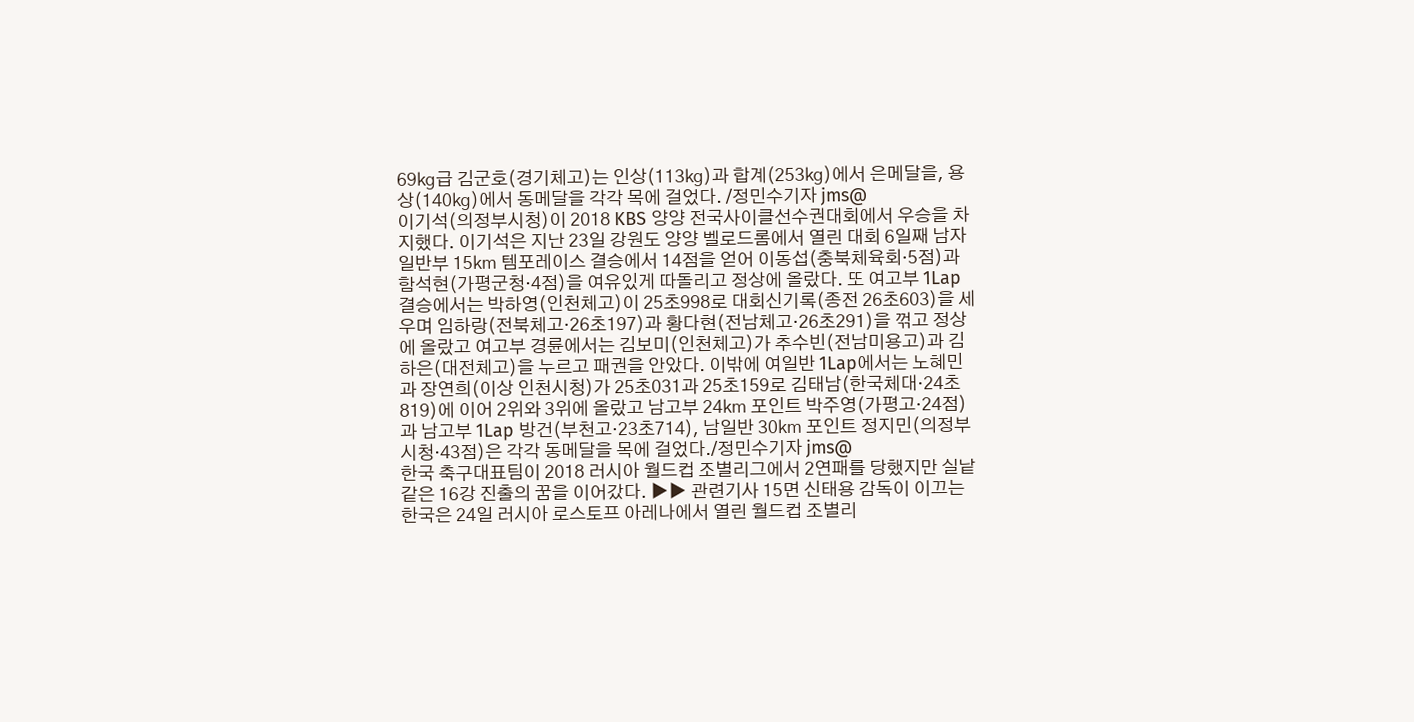69㎏급 김군호(경기체고)는 인상(113㎏)과 합계(253㎏)에서 은메달을, 용상(140㎏)에서 동메달을 각각 목에 걸었다. /정민수기자 jms@
이기석(의정부시청)이 2018 KBS 양양 전국사이클선수권대회에서 우승을 차지했다. 이기석은 지난 23일 강원도 양양 벨로드롬에서 열린 대회 6일째 남자일반부 15㎞ 템포레이스 결승에서 14점을 얻어 이동섭(충북체육회·5점)과 함석현(가평군청·4점)을 여유있게 따돌리고 정상에 올랐다. 또 여고부 1Lap 결승에서는 박하영(인천체고)이 25초998로 대회신기록(종전 26초603)을 세우며 임하랑(전북체고·26초197)과 황다현(전남체고·26초291)을 꺾고 정상에 올랐고 여고부 경륜에서는 김보미(인천체고)가 추수빈(전남미용고)과 김하은(대전체고)을 누르고 패권을 안았다. 이밖에 여일반 1Lap에서는 노혜민과 장연희(이상 인천시청)가 25초031과 25초159로 김태남(한국체대·24초819)에 이어 2위와 3위에 올랐고 남고부 24㎞ 포인트 박주영(가평고·24점)과 남고부 1Lap 방건(부천고·23초714), 남일반 30㎞ 포인트 정지민(의정부시청·43점)은 각각 동메달을 목에 걸었다./정민수기자 jms@
한국 축구대표팀이 2018 러시아 월드컵 조별리그에서 2연패를 당했지만 실낱같은 16강 진출의 꿈을 이어갔다. ▶▶ 관련기사 15면 신태용 감독이 이끄는 한국은 24일 러시아 로스토프 아레나에서 열린 월드컵 조별리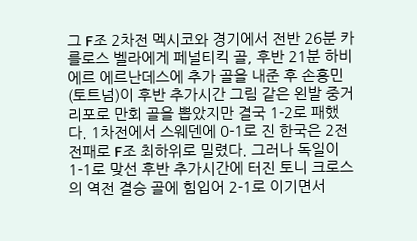그 F조 2차전 멕시코와 경기에서 전반 26분 카를로스 벨라에게 페널티킥 골, 후반 21분 하비에르 에르난데스에 추가 골을 내준 후 손흥민(토트넘)이 후반 추가시간 그림 같은 왼발 중거리포로 만회 골을 뽑았지만 결국 1-2로 패했다. 1차전에서 스웨덴에 0-1로 진 한국은 2전 전패로 F조 최하위로 밀렸다. 그러나 독일이 1-1로 맞선 후반 추가시간에 터진 토니 크로스의 역전 결승 골에 힘입어 2-1로 이기면서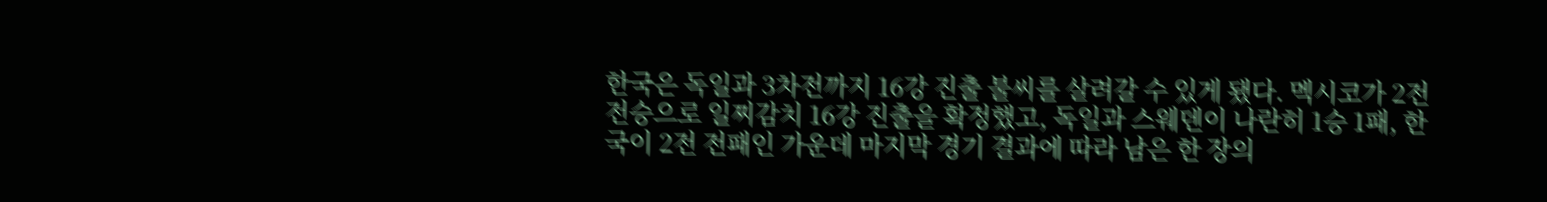한국은 독일과 3차전까지 16강 진출 불씨를 살려갈 수 있게 됐다. 멕시코가 2전 전승으로 일찌감치 16강 진출을 확정했고, 독일과 스웨덴이 나란히 1승 1패, 한국이 2전 전패인 가운데 마지막 경기 결과에 따라 남은 한 장의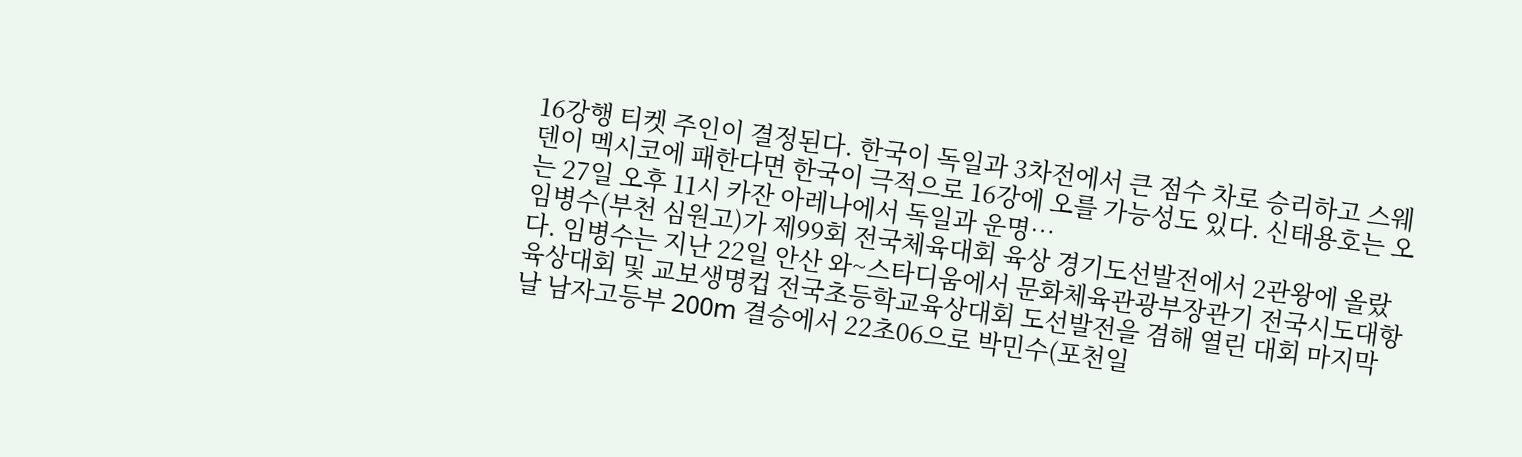16강행 티켓 주인이 결정된다. 한국이 독일과 3차전에서 큰 점수 차로 승리하고 스웨덴이 멕시코에 패한다면 한국이 극적으로 16강에 오를 가능성도 있다. 신태용호는 오는 27일 오후 11시 카잔 아레나에서 독일과 운명…
임병수(부천 심원고)가 제99회 전국체육대회 육상 경기도선발전에서 2관왕에 올랐다. 임병수는 지난 22일 안산 와~스타디움에서 문화체육관광부장관기 전국시도대항육상대회 및 교보생명컵 전국초등학교육상대회 도선발전을 겸해 열린 대회 마지막 날 남자고등부 200m 결승에서 22초06으로 박민수(포천일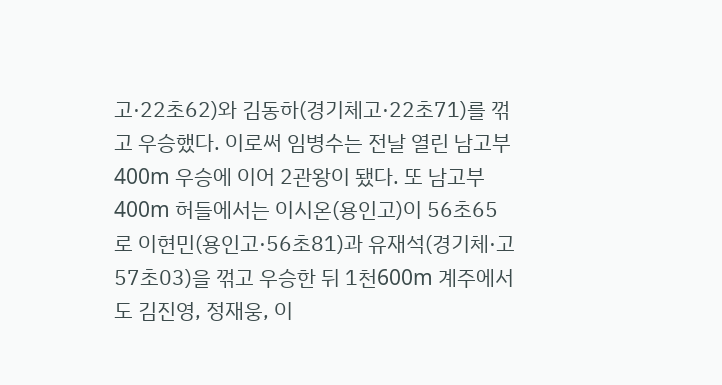고·22초62)와 김동하(경기체고·22초71)를 꺾고 우승했다. 이로써 임병수는 전날 열린 남고부 400m 우승에 이어 2관왕이 됐다. 또 남고부 400m 허들에서는 이시온(용인고)이 56초65로 이현민(용인고·56초81)과 유재석(경기체·고57초03)을 꺾고 우승한 뒤 1천600m 계주에서도 김진영, 정재웅, 이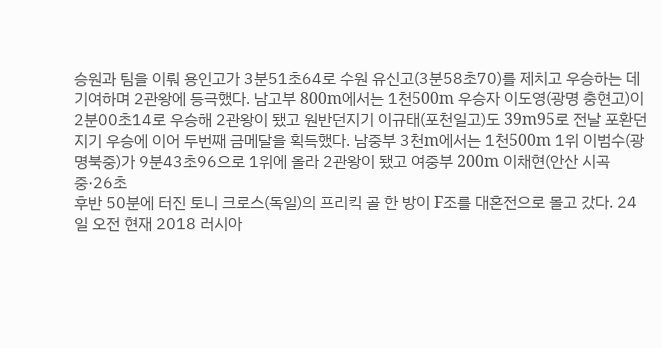승원과 팀을 이뤄 용인고가 3분51초64로 수원 유신고(3분58초70)를 제치고 우승하는 데 기여하며 2관왕에 등극했다. 남고부 800m에서는 1천500m 우승자 이도영(광명 충현고)이 2분00초14로 우승해 2관왕이 됐고 원반던지기 이규태(포천일고)도 39m95로 전날 포환던지기 우승에 이어 두번째 금메달을 획득했다. 남중부 3천m에서는 1천500m 1위 이범수(광명북중)가 9분43초96으로 1위에 올라 2관왕이 됐고 여중부 200m 이채현(안산 시곡중·26초
후반 50분에 터진 토니 크로스(독일)의 프리킥 골 한 방이 F조를 대혼전으로 몰고 갔다. 24일 오전 현재 2018 러시아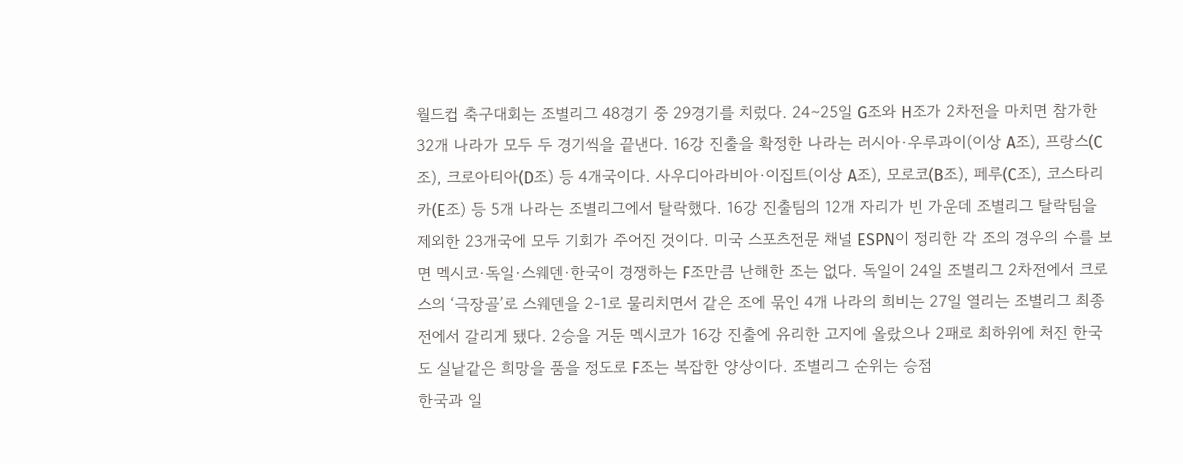월드컵 축구대회는 조별리그 48경기 중 29경기를 치렀다. 24∼25일 G조와 H조가 2차전을 마치면 참가한 32개 나라가 모두 두 경기씩을 끝낸다. 16강 진출을 확정한 나라는 러시아·우루과이(이상 A조), 프랑스(C조), 크로아티아(D조) 등 4개국이다. 사우디아라비아·이집트(이상 A조), 모로코(B조), 페루(C조), 코스타리카(E조) 등 5개 나라는 조별리그에서 탈락했다. 16강 진출팀의 12개 자리가 빈 가운데 조별리그 탈락팀을 제외한 23개국에 모두 기회가 주어진 것이다. 미국 스포츠전문 채널 ESPN이 정리한 각 조의 경우의 수를 보면 멕시코·독일·스웨덴·한국이 경쟁하는 F조만큼 난해한 조는 없다. 독일이 24일 조별리그 2차전에서 크로스의 ‘극장골’로 스웨덴을 2-1로 물리치면서 같은 조에 묶인 4개 나라의 희비는 27일 열리는 조별리그 최종전에서 갈리게 됐다. 2승을 거둔 멕시코가 16강 진출에 유리한 고지에 올랐으나 2패로 최하위에 처진 한국도 실낱같은 희망을 품을 정도로 F조는 복잡한 양상이다. 조별리그 순위는 승점
한국과 일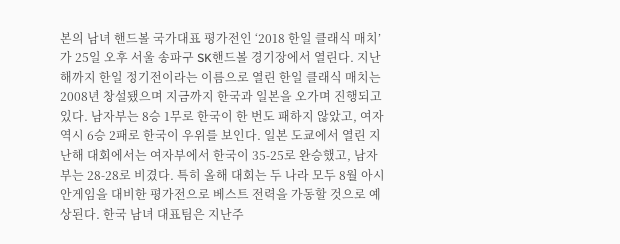본의 남녀 핸드볼 국가대표 평가전인 ‘2018 한일 클래식 매치’가 25일 오후 서울 송파구 SK핸드볼 경기장에서 열린다. 지난해까지 한일 정기전이라는 이름으로 열린 한일 클래식 매치는 2008년 창설됐으며 지금까지 한국과 일본을 오가며 진행되고 있다. 남자부는 8승 1무로 한국이 한 번도 패하지 않았고, 여자 역시 6승 2패로 한국이 우위를 보인다. 일본 도쿄에서 열린 지난해 대회에서는 여자부에서 한국이 35-25로 완승했고, 남자부는 28-28로 비겼다. 특히 올해 대회는 두 나라 모두 8월 아시안게임을 대비한 평가전으로 베스트 전력을 가동할 것으로 예상된다. 한국 남녀 대표팀은 지난주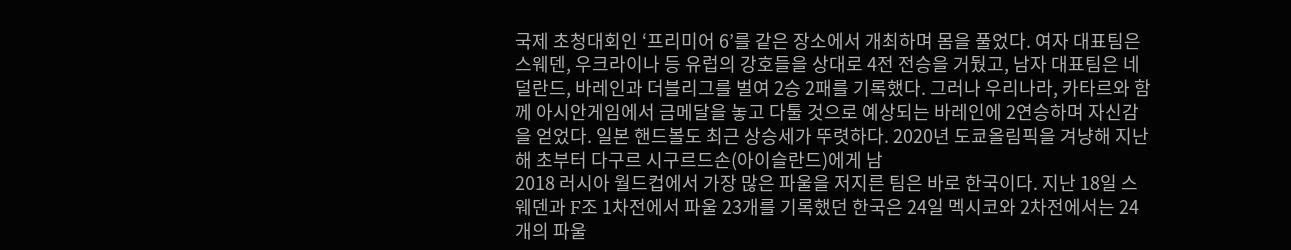국제 초청대회인 ‘프리미어 6’를 같은 장소에서 개최하며 몸을 풀었다. 여자 대표팀은 스웨덴, 우크라이나 등 유럽의 강호들을 상대로 4전 전승을 거뒀고, 남자 대표팀은 네덜란드, 바레인과 더블리그를 벌여 2승 2패를 기록했다. 그러나 우리나라, 카타르와 함께 아시안게임에서 금메달을 놓고 다툴 것으로 예상되는 바레인에 2연승하며 자신감을 얻었다. 일본 핸드볼도 최근 상승세가 뚜렷하다. 2020년 도쿄올림픽을 겨냥해 지난해 초부터 다구르 시구르드손(아이슬란드)에게 남
2018 러시아 월드컵에서 가장 많은 파울을 저지른 팀은 바로 한국이다. 지난 18일 스웨덴과 F조 1차전에서 파울 23개를 기록했던 한국은 24일 멕시코와 2차전에서는 24개의 파울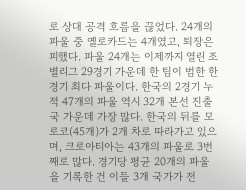로 상대 공격 흐름을 끊었다. 24개의 파울 중 옐로카드는 4개였고, 퇴장은 피했다. 파울 24개는 이제까지 열린 조별리그 29경기 가운데 한 팀이 범한 한 경기 최다 파울이다. 한국의 2경기 누적 47개의 파울 역시 32개 본선 진출국 가운데 가장 많다. 한국의 뒤를 모로코(45개)가 2개 차로 따라가고 있으며, 크로아티아는 43개의 파울로 3번째로 많다. 경기당 평균 20개의 파울을 기록한 건 이들 3개 국가가 전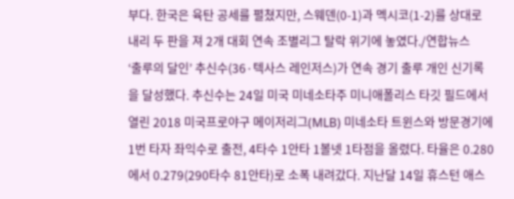부다. 한국은 육탄 공세를 펼쳤지만, 스웨덴(0-1)과 멕시코(1-2)를 상대로 내리 두 판을 져 2개 대회 연속 조별리그 탈락 위기에 놓였다./연합뉴스
‘출루의 달인’ 추신수(36·텍사스 레인저스)가 연속 경기 출루 개인 신기록을 달성했다. 추신수는 24일 미국 미네소타주 미니애폴리스 타깃 필드에서 열린 2018 미국프로야구 메이저리그(MLB) 미네소타 트윈스와 방문경기에 1번 타자 좌익수로 출전, 4타수 1안타 1볼넷 1타점을 올렸다. 타율은 0.280에서 0.279(290타수 81안타)로 소폭 내려갔다. 지난달 14일 휴스턴 애스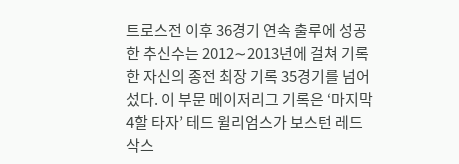트로스전 이후 36경기 연속 출루에 성공한 추신수는 2012∼2013년에 걸쳐 기록한 자신의 종전 최장 기록 35경기를 넘어섰다. 이 부문 메이저리그 기록은 ‘마지막 4할 타자’ 테드 윌리엄스가 보스턴 레드삭스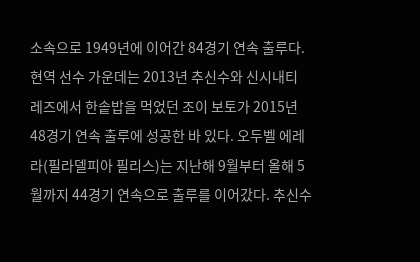소속으로 1949년에 이어간 84경기 연속 출루다. 현역 선수 가운데는 2013년 추신수와 신시내티 레즈에서 한솥밥을 먹었던 조이 보토가 2015년 48경기 연속 출루에 성공한 바 있다. 오두벨 에레라(필라델피아 필리스)는 지난해 9월부터 올해 5월까지 44경기 연속으로 출루를 이어갔다. 추신수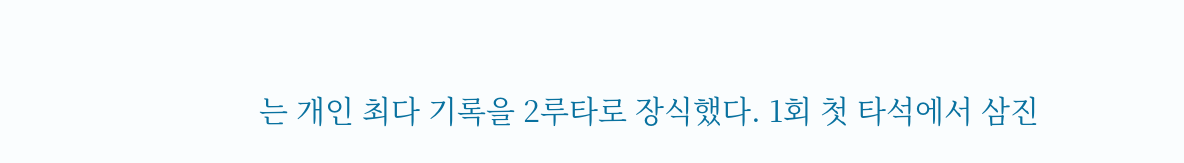는 개인 최다 기록을 2루타로 장식했다. 1회 첫 타석에서 삼진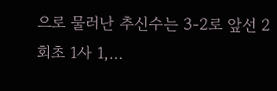으로 물러난 추신수는 3-2로 앞선 2회초 1사 1,…